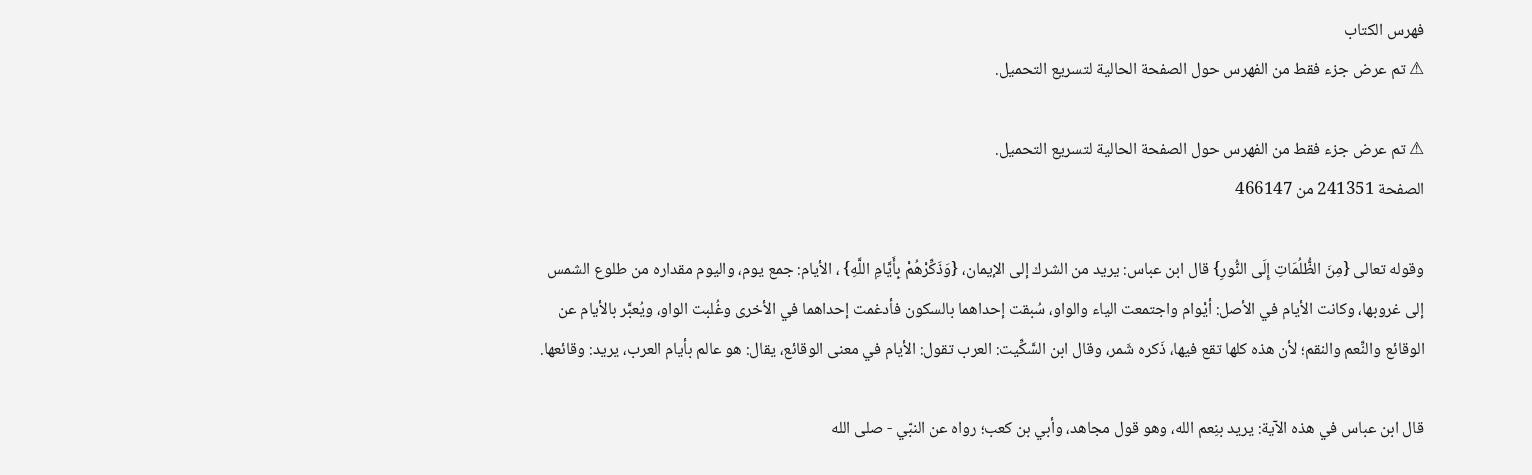فهرس الكتاب
⚠ تم عرض جزء فقط من الفهرس حول الصفحة الحالية لتسريع التحميل.

⚠ تم عرض جزء فقط من الفهرس حول الصفحة الحالية لتسريع التحميل.
الصفحة 241351 من 466147

وقوله تعالى {مِنَ الظُّلُمَاتِ إِلَى النُّورِ} قال ابن عباس: يريد من الشرك إلى الإيمان، {وَذَكِّرْهُمْ بِأَيَّامِ اللَّهِ} ، الأيام: جمع يوم، واليوم مقداره من طلوع الشمس إلى غروبها، وكانت الأيام في الأصل: أيْوام واجتمعت الياء والواو، سُبقت إحداهما بالسكون فأدغمت إحداهما في الأخرى وغُلبت الواو، ويُعبَّر بالأيام عن الوقائع والنِّعم والنقم؛ لأن هذه كلها تقع فيها، ذَكره شَمر، وقال ابن السَّكِّيت: العرب تقول: الأيام في معنى الوقائع، يقال: هو عالم بأيام العرب، يريد: وقائعها.

قال ابن عباس في هذه الآية: يريد بنِعم الله، وهو قول مجاهد، وأبي بن كعب؛ رواه عن النبّي - صلى الله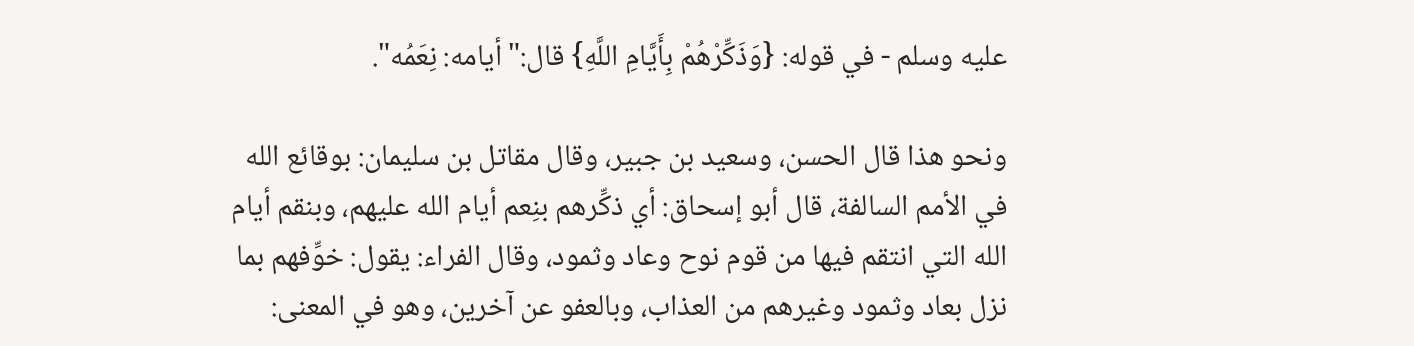عليه وسلم - في قوله: {وَذَكِّرْهُمْ بِأَيَّامِ اللَّهِ} قال:"أيامه: نِعَمُه".

ونحو هذا قال الحسن، وسعيد بن جبير، وقال مقاتل بن سليمان: بوقائع الله في الأمم السالفة، قال أبو إسحاق: أي ذكِّرهم بنِعم أيام الله عليهم، وبنقم أيام الله التي انتقم فيها من قوم نوح وعاد وثمود، وقال الفراء: يقول: خوِّفهم بما نزل بعاد وثمود وغيرهم من العذاب، وبالعفو عن آخرين، وهو في المعنى: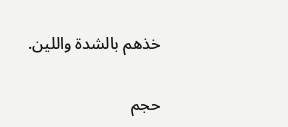خذهم بالشدة واللين.

حجم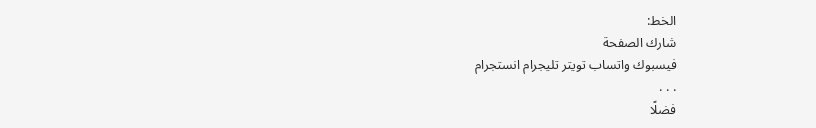الخط:
شارك الصفحة
فيسبوك واتساب تويتر تليجرام انستجرام
. . .
فضلًا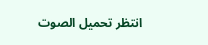انتظر تحميل الصوت